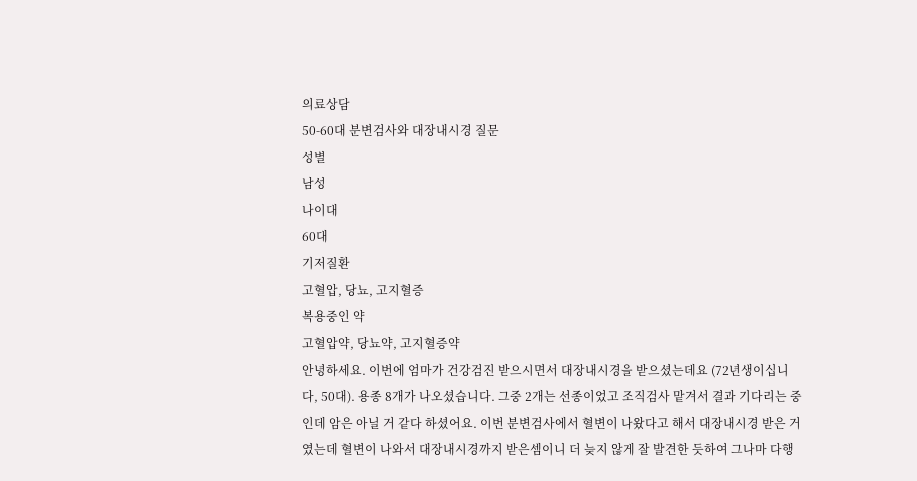의료상담
50-60대 분변검사와 대장내시경 질문
성별
남성
나이대
60대
기저질환
고혈압, 당뇨, 고지혈증
복용중인 약
고혈압약, 당뇨약, 고지혈증약
안녕하세요. 이번에 엄마가 건강검진 받으시면서 대장내시경을 받으셨는데요 (72년생이십니다, 50대). 용종 8개가 나오셨습니다. 그중 2개는 선종이었고 조직검사 맡겨서 결과 기다리는 중인데 암은 아닐 거 같다 하셨어요. 이번 분변검사에서 혈변이 나왔다고 해서 대장내시경 받은 거였는데 혈변이 나와서 대장내시경까지 받은셈이니 더 늦지 않게 잘 발견한 듯하여 그나마 다행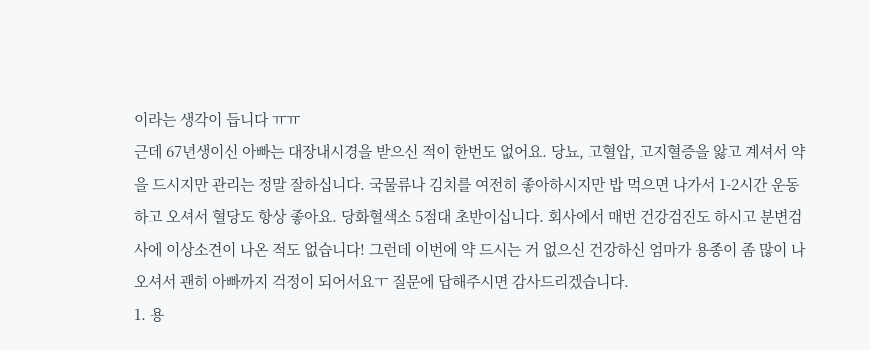이라는 생각이 듭니다 ㅠㅠ
근데 67년생이신 아빠는 대장내시경을 받으신 적이 한번도 없어요. 당뇨, 고혈압, 고지혈증을 앓고 계셔서 약을 드시지만 관리는 정말 잘하십니다. 국물류나 김치를 여전히 좋아하시지만 밥 먹으면 나가서 1-2시간 운동하고 오셔서 혈당도 항상 좋아요. 당화혈색소 5점대 초반이십니다. 회사에서 매번 건강검진도 하시고 분변검사에 이상소견이 나온 적도 없습니다! 그런데 이번에 약 드시는 거 없으신 건강하신 엄마가 용종이 좀 많이 나오셔서 괜히 아빠까지 걱정이 되어서요ㅜ 질문에 답해주시면 감사드리겠습니다.
1. 용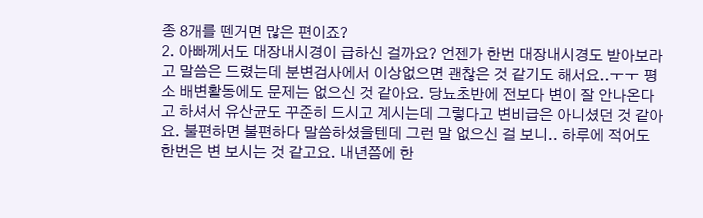종 8개를 뗀거면 많은 편이죠?
2. 아빠께서도 대장내시경이 급하신 걸까요? 언젠가 한번 대장내시경도 받아보라고 말씀은 드렸는데 분변검사에서 이상없으면 괜찮은 것 같기도 해서요..ㅜㅜ 평소 배변활동에도 문제는 없으신 것 같아요. 당뇨초반에 전보다 변이 잘 안나온다고 하셔서 유산균도 꾸준히 드시고 계시는데 그렇다고 변비급은 아니셨던 것 같아요. 불편하면 불편하다 말씀하셨을텐데 그런 말 없으신 걸 보니.. 하루에 적어도 한번은 변 보시는 것 같고요. 내년쯤에 한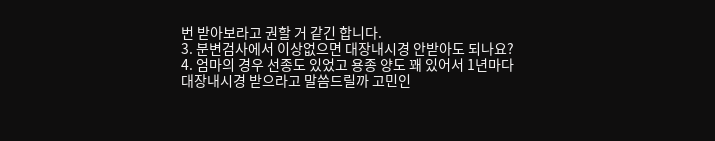번 받아보라고 권할 거 같긴 합니다.
3. 분변검사에서 이상없으면 대장내시경 안받아도 되나요?
4. 엄마의 경우 선종도 있었고 용종 양도 꽤 있어서 1년마다 대장내시경 받으라고 말씀드릴까 고민인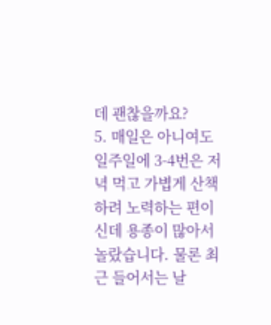데 괜찮을까요?
5. 매일은 아니여도 일주일에 3-4번은 저녁 먹고 가볍게 산책하려 노력하는 편이신데 용종이 많아서 놀랐습니다. 물론 최근 들어서는 날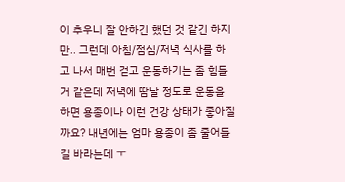이 추우니 잘 안하긴 했던 것 같긴 하지만.. 그런데 아침/점심/저녁 식사를 하고 나서 매번 걷고 운동하기는 좀 힘들 거 같은데 저녁에 땀날 정도로 운동을 하면 용종이나 이런 건강 상태가 좋아질까요? 내년에는 엄마 용종이 좀 줄어들길 바라는데 ㅜ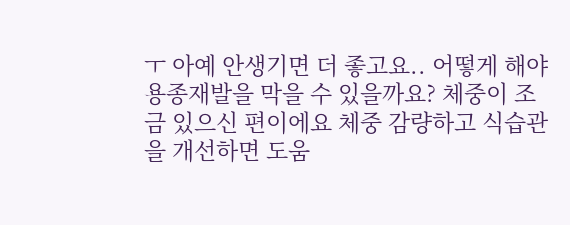ㅜ 아예 안생기면 더 좋고요.. 어떻게 해야 용종재발을 막을 수 있을까요? 체중이 조금 있으신 편이에요 체중 감량하고 식습관을 개선하면 도움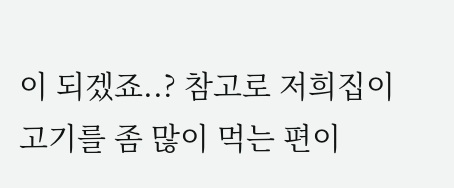이 되겠죠..? 참고로 저희집이 고기를 좀 많이 먹는 편이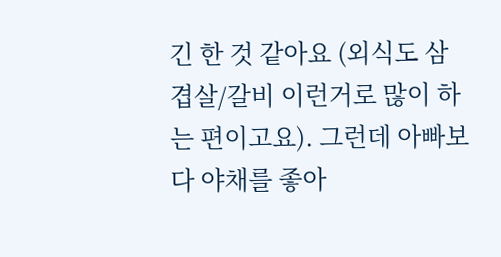긴 한 것 같아요 (외식도 삼겹살/갈비 이런거로 많이 하는 편이고요). 그런데 아빠보다 야채를 좋아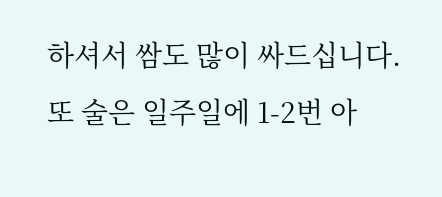하셔서 쌈도 많이 싸드십니다. 또 술은 일주일에 1-2번 아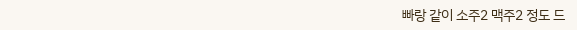빠랑 같이 소주2 맥주2 정도 드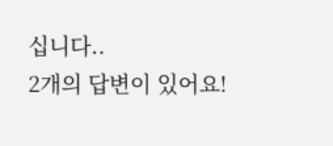십니다..
2개의 답변이 있어요!